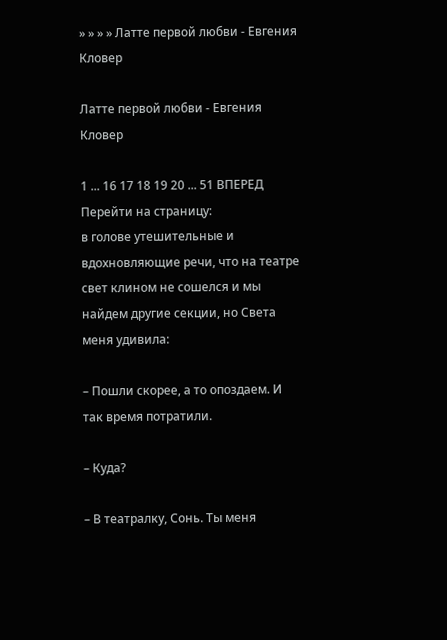» » » » Латте первой любви - Евгения Кловер

Латте первой любви - Евгения Кловер

1 ... 16 17 18 19 20 ... 51 ВПЕРЕД
Перейти на страницу:
в голове утешительные и вдохновляющие речи, что на театре свет клином не сошелся и мы найдем другие секции, но Света меня удивила:

– Пошли скорее, а то опоздаем. И так время потратили.

– Куда?

– В театралку, Сонь. Ты меня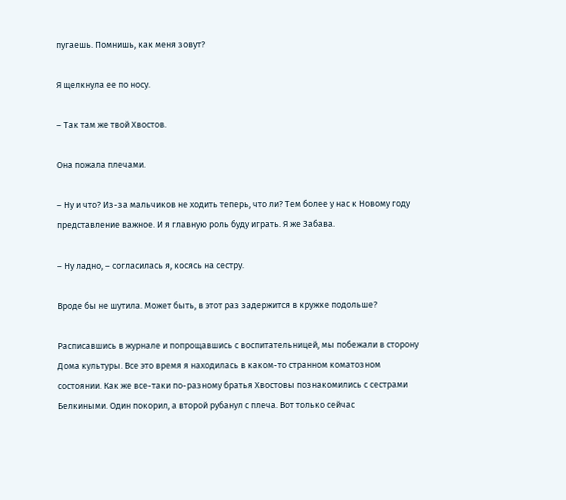пугаешь. Помнишь, как меня зовут?

Я щелкнула ее по носу.

– Так там же твой Хвостов.

Она пожала плечами.

– Ну и что? Из-за мальчиков не ходить теперь, что ли? Тем более у нас к Новому году представление важное. И я главную роль буду играть. Я же Забава.

– Ну ладно, – согласилась я, косясь на сестру.

Вроде бы не шутила. Может быть, в этот раз задержится в кружке подольше?

Расписавшись в журнале и попрощавшись с воспитательницей, мы побежали в сторону Дома культуры. Все это время я находилась в каком-то странном коматозном состоянии. Как же все-таки по-разному братья Хвостовы познакомились с сестрами Белкиными. Один покорил, а второй рубанул с плеча. Вот только сейчас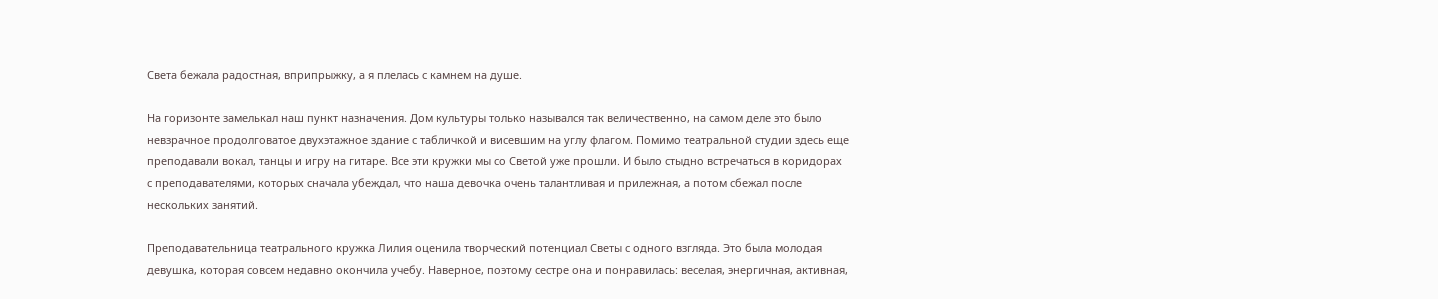Света бежала радостная, вприпрыжку, а я плелась с камнем на душе.

На горизонте замелькал наш пункт назначения. Дом культуры только назывался так величественно, на самом деле это было невзрачное продолговатое двухэтажное здание с табличкой и висевшим на углу флагом. Помимо театральной студии здесь еще преподавали вокал, танцы и игру на гитаре. Все эти кружки мы со Светой уже прошли. И было стыдно встречаться в коридорах с преподавателями, которых сначала убеждал, что наша девочка очень талантливая и прилежная, а потом сбежал после нескольких занятий.

Преподавательница театрального кружка Лилия оценила творческий потенциал Светы с одного взгляда. Это была молодая девушка, которая совсем недавно окончила учебу. Наверное, поэтому сестре она и понравилась: веселая, энергичная, активная,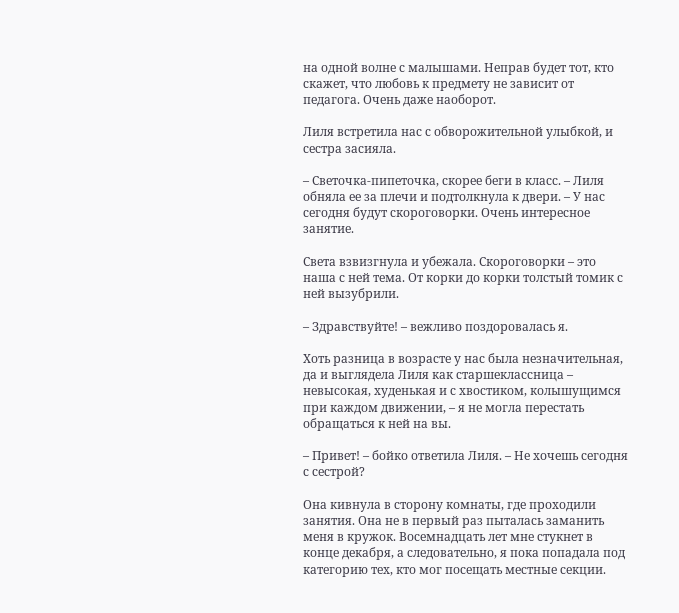на одной волне с малышами. Неправ будет тот, кто скажет, что любовь к предмету не зависит от педагога. Очень даже наоборот.

Лиля встретила нас с обворожительной улыбкой, и сестра засияла.

– Светочка-пипеточка, скорее беги в класс. – Лиля обняла ее за плечи и подтолкнула к двери. – У нас сегодня будут скороговорки. Очень интересное занятие.

Света взвизгнула и убежала. Скороговорки – это наша с ней тема. От корки до корки толстый томик с ней вызубрили.

– Здравствуйте! – вежливо поздоровалась я.

Хоть разница в возрасте у нас была незначительная, да и выглядела Лиля как старшеклассница – невысокая, худенькая и с хвостиком, колышущимся при каждом движении, – я не могла перестать обращаться к ней на вы.

– Привет! – бойко ответила Лиля. – Не хочешь сегодня с сестрой?

Она кивнула в сторону комнаты, где проходили занятия. Она не в первый раз пыталась заманить меня в кружок. Восемнадцать лет мне стукнет в конце декабря, а следовательно, я пока попадала под категорию тех, кто мог посещать местные секции.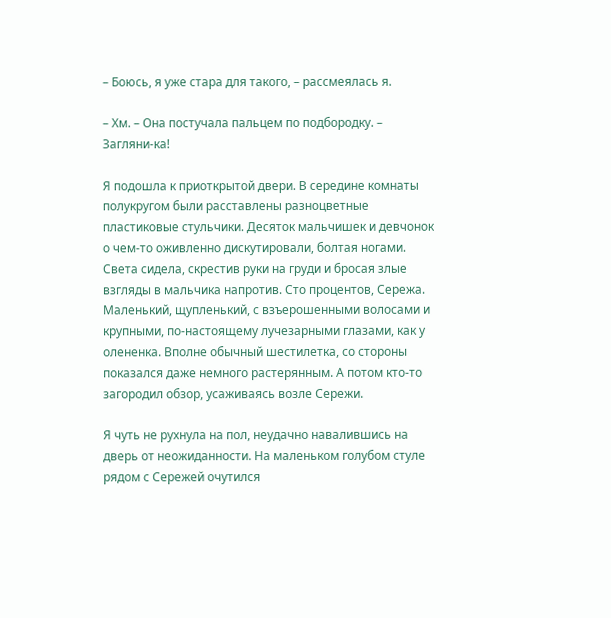– Боюсь, я уже стара для такого, – рассмеялась я.

– Хм. – Она постучала пальцем по подбородку. – Загляни-ка!

Я подошла к приоткрытой двери. В середине комнаты полукругом были расставлены разноцветные пластиковые стульчики. Десяток мальчишек и девчонок о чем-то оживленно дискутировали, болтая ногами. Света сидела, скрестив руки на груди и бросая злые взгляды в мальчика напротив. Сто процентов, Сережа. Маленький, щупленький, с взъерошенными волосами и крупными, по-настоящему лучезарными глазами, как у олененка. Вполне обычный шестилетка, со стороны показался даже немного растерянным. А потом кто-то загородил обзор, усаживаясь возле Сережи.

Я чуть не рухнула на пол, неудачно навалившись на дверь от неожиданности. На маленьком голубом стуле рядом с Сережей очутился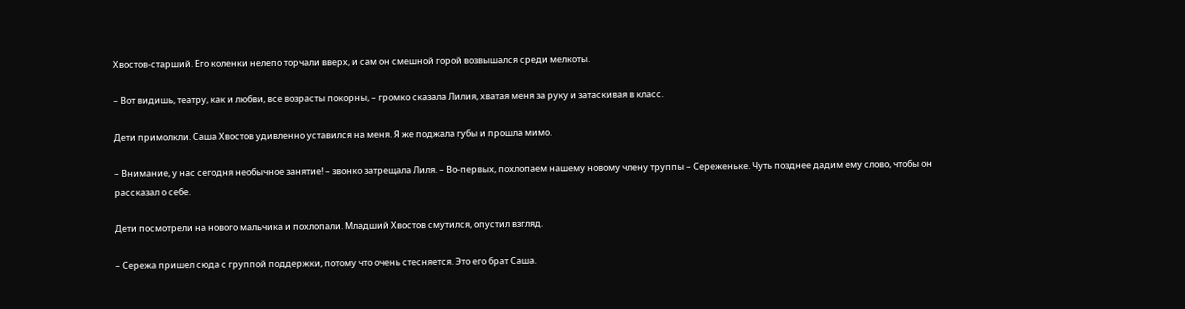Хвостов-старший. Его коленки нелепо торчали вверх, и сам он смешной горой возвышался среди мелкоты.

– Вот видишь, театру, как и любви, все возрасты покорны, – громко сказала Лилия, хватая меня за руку и затаскивая в класс.

Дети примолкли. Саша Хвостов удивленно уставился на меня. Я же поджала губы и прошла мимо.

– Внимание, у нас сегодня необычное занятие! – звонко затрещала Лиля. – Во-первых, похлопаем нашему новому члену труппы – Сереженьке. Чуть позднее дадим ему слово, чтобы он рассказал о себе.

Дети посмотрели на нового мальчика и похлопали. Младший Хвостов смутился, опустил взгляд.

– Сережа пришел сюда с группой поддержки, потому что очень стесняется. Это его брат Саша.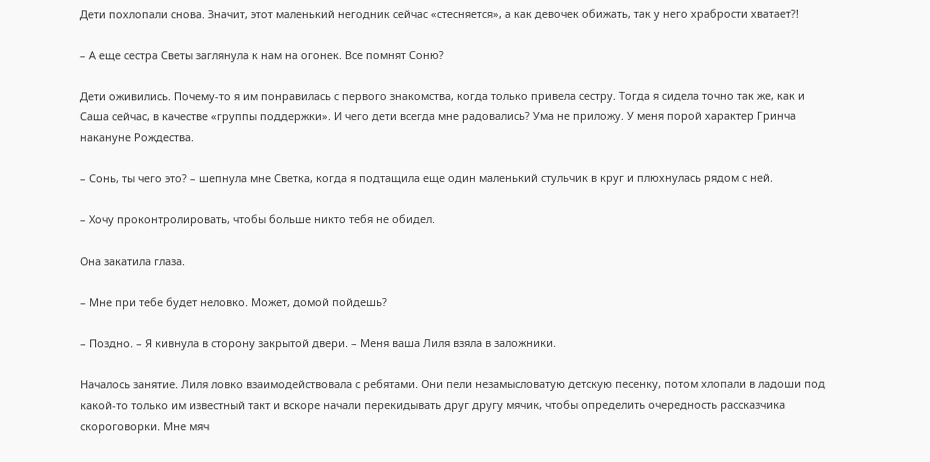Дети похлопали снова. Значит, этот маленький негодник сейчас «стесняется», а как девочек обижать, так у него храбрости хватает?!

– А еще сестра Светы заглянула к нам на огонек. Все помнят Соню?

Дети оживились. Почему-то я им понравилась с первого знакомства, когда только привела сестру. Тогда я сидела точно так же, как и Саша сейчас, в качестве «группы поддержки». И чего дети всегда мне радовались? Ума не приложу. У меня порой характер Гринча накануне Рождества.

– Сонь, ты чего это? – шепнула мне Светка, когда я подтащила еще один маленький стульчик в круг и плюхнулась рядом с ней.

– Хочу проконтролировать, чтобы больше никто тебя не обидел.

Она закатила глаза.

– Мне при тебе будет неловко. Может, домой пойдешь?

– Поздно. – Я кивнула в сторону закрытой двери. – Меня ваша Лиля взяла в заложники.

Началось занятие. Лиля ловко взаимодействовала с ребятами. Они пели незамысловатую детскую песенку, потом хлопали в ладоши под какой-то только им известный такт и вскоре начали перекидывать друг другу мячик, чтобы определить очередность рассказчика скороговорки. Мне мяч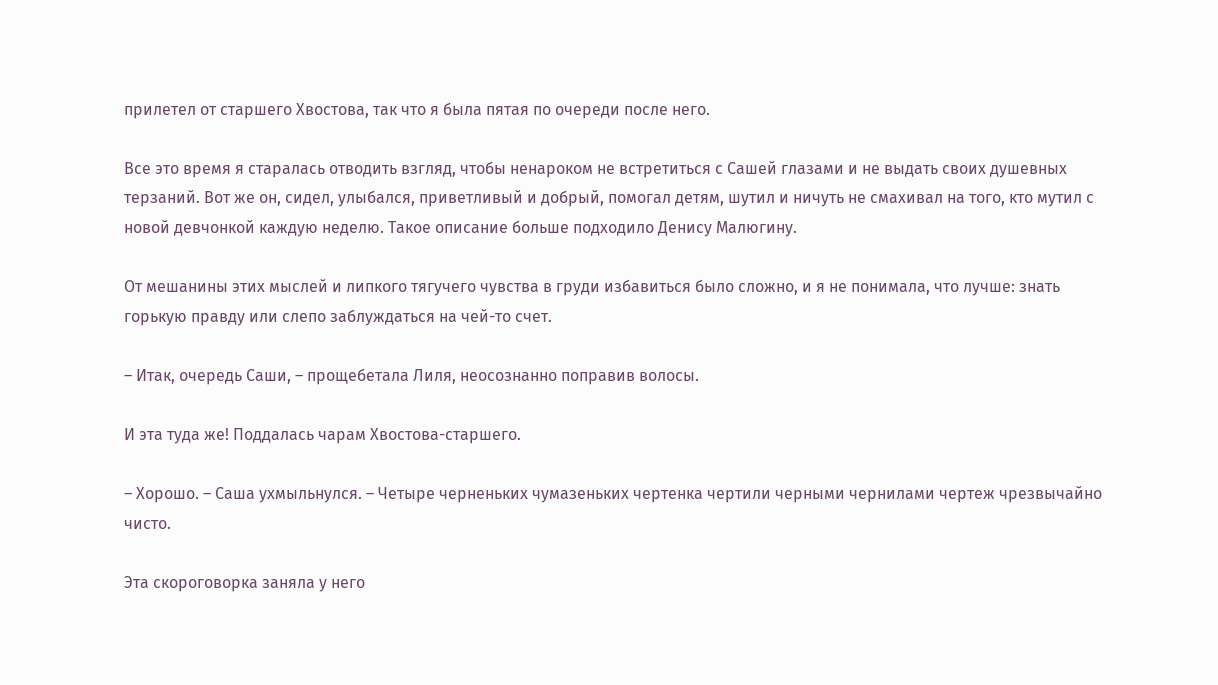прилетел от старшего Хвостова, так что я была пятая по очереди после него.

Все это время я старалась отводить взгляд, чтобы ненароком не встретиться с Сашей глазами и не выдать своих душевных терзаний. Вот же он, сидел, улыбался, приветливый и добрый, помогал детям, шутил и ничуть не смахивал на того, кто мутил с новой девчонкой каждую неделю. Такое описание больше подходило Денису Малюгину.

От мешанины этих мыслей и липкого тягучего чувства в груди избавиться было сложно, и я не понимала, что лучше: знать горькую правду или слепо заблуждаться на чей-то счет.

– Итак, очередь Саши, – прощебетала Лиля, неосознанно поправив волосы.

И эта туда же! Поддалась чарам Хвостова-старшего.

– Хорошо. – Саша ухмыльнулся. – Четыре черненьких чумазеньких чертенка чертили черными чернилами чертеж чрезвычайно чисто.

Эта скороговорка заняла у него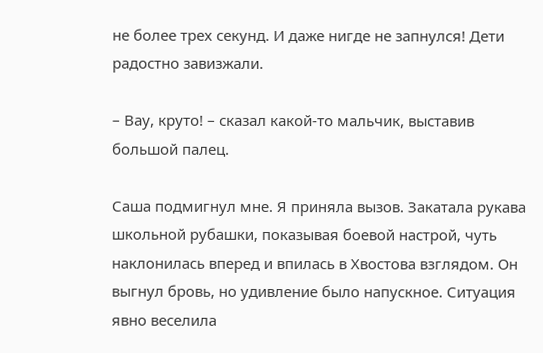не более трех секунд. И даже нигде не запнулся! Дети радостно завизжали.

– Вау, круто! – сказал какой-то мальчик, выставив большой палец.

Саша подмигнул мне. Я приняла вызов. Закатала рукава школьной рубашки, показывая боевой настрой, чуть наклонилась вперед и впилась в Хвостова взглядом. Он выгнул бровь, но удивление было напускное. Ситуация явно веселила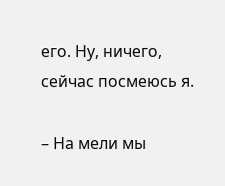его. Ну, ничего, сейчас посмеюсь я.

– На мели мы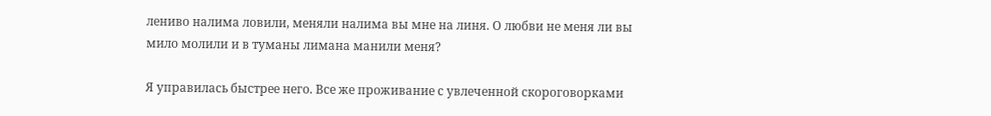лениво налима ловили, меняли налима вы мне на линя. О любви не меня ли вы мило молили и в туманы лимана манили меня?

Я управилась быстрее него. Все же проживание с увлеченной скороговорками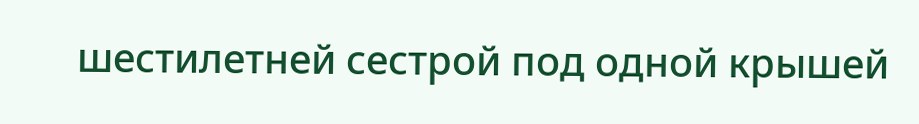шестилетней сестрой под одной крышей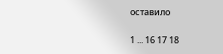оставило

1 ... 16 17 18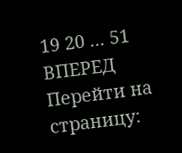19 20 ... 51 ВПЕРЕД
Перейти на страницу: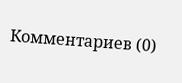Комментариев (0)